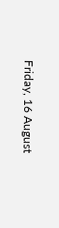Friday, 16 August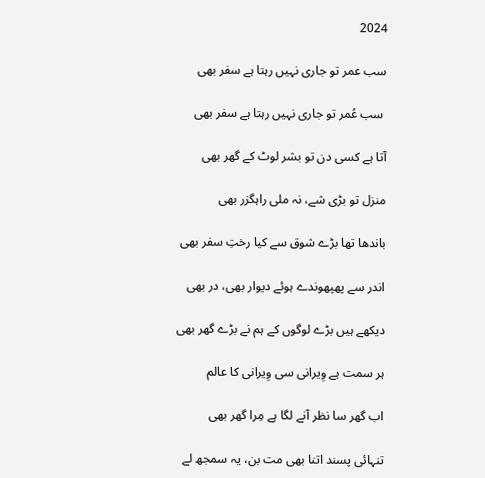2024

سب عمر تو جاری نہیں رہتا ہے سفر بھی

 سب عُمر تو جاری نہیں رہتا ہے سفر بھی

آتا ہے کسی دن تو بشر لوٹ کے گھر بھی

منزل تو بڑی شے، نہ ملی راہگزر بھی

باندھا تھا بڑے شوق سے کیا رختِ سفر بھی

اندر سے پھپھوندے ہوئے دیوار بھی، در بھی

دیکھے ہیں بڑے لوگوں کے ہم نے بڑے گھر بھی

ہر سمت ہے وِیرانی سی وِیرانی کا عالم

اب گھر سا نظر آنے لگا ہے مِرا گھر بھی

تنہائی پسند اتنا بھی مت بن، یہ سمجھ لے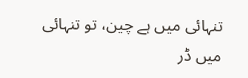تنہائی میں ہے چین، تو تنہائی میں ڈر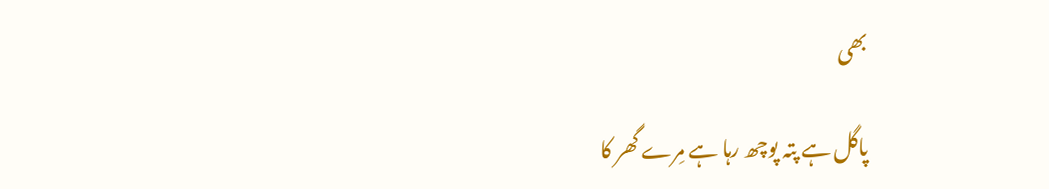بھی

پاگل ہے پتہ پوچھ رہا ہے مِرے گھر کا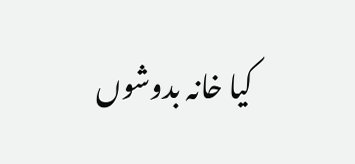کیا خانہ بدوشوں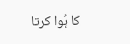کا ہُوا کرتا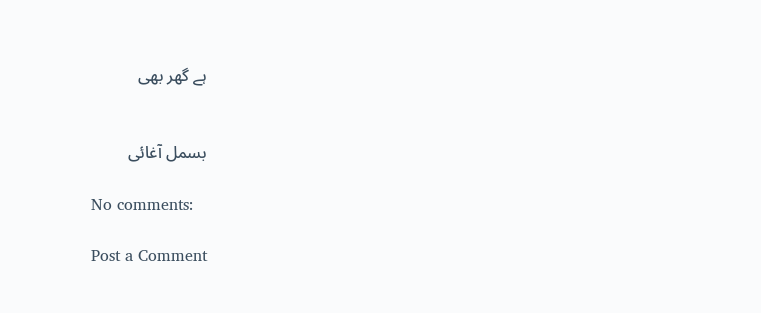ہے گھر بھی


بسمل آغائی

No comments:

Post a Comment